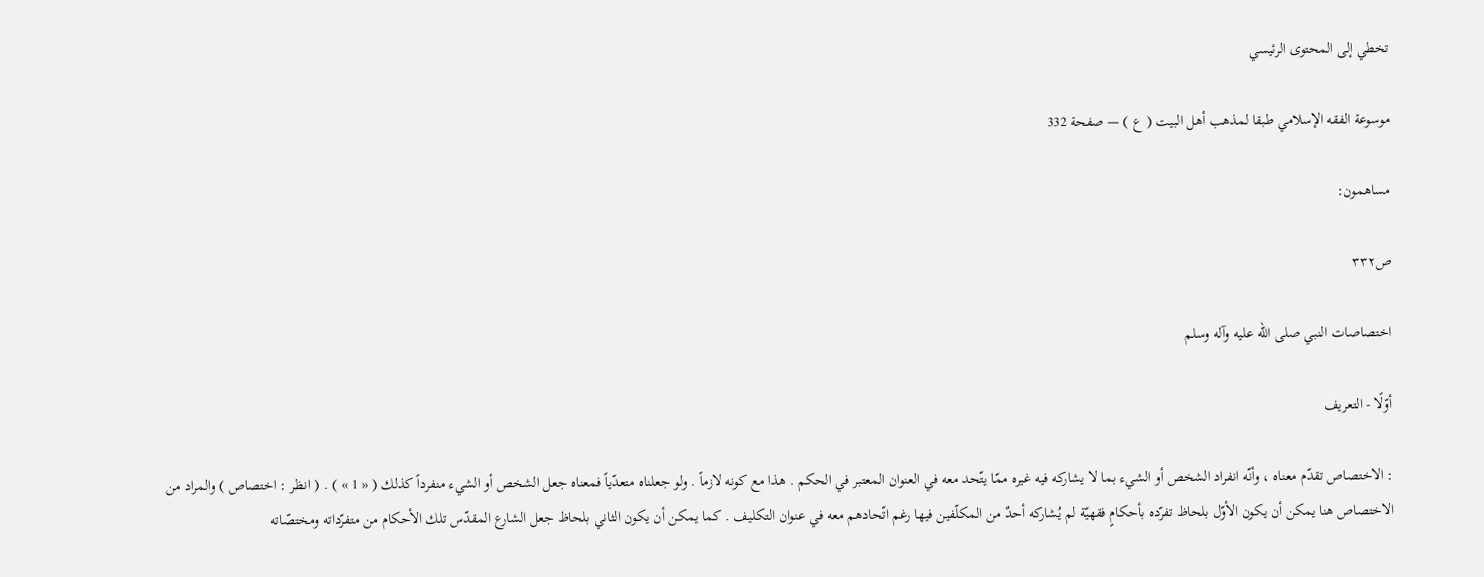تخطي إلى المحتوى الرئيسي

موسوعة الفقه الإسلامي طبقا لمذهب أهل البيت ( ع ) — صفحة 332

مساهمون:

ص٣٣٢

اختصاصات النبي صلى الله عليه وآله وسلم

أوّلًا - التعريف

: الاختصاص تقدّم معناه ، وأنّه انفراد الشخص أو الشيء بما لا يشاركه فيه غيره ممّا يتّحد معه في العنوان المعتبر في الحكم . هذا مع كونه لازماً . ولو جعلناه متعدّياً فمعناه جعل الشخص أو الشيء منفرداً كذلك ( « 1 » ) . ( انظر : اختصاص ) والمراد من الاختصاص هنا يمكن أن يكون الأوّل بلحاظ تفرّده بأحكامٍ فقهيّة لم يُشاركه أحدٌ من المكلّفين فيها رغم اتّحادهم معه في عنوان التكليف . كما يمكن أن يكون الثاني بلحاظ جعل الشارع المقدّس تلك الأحكام من متفرّداته ومختصّاته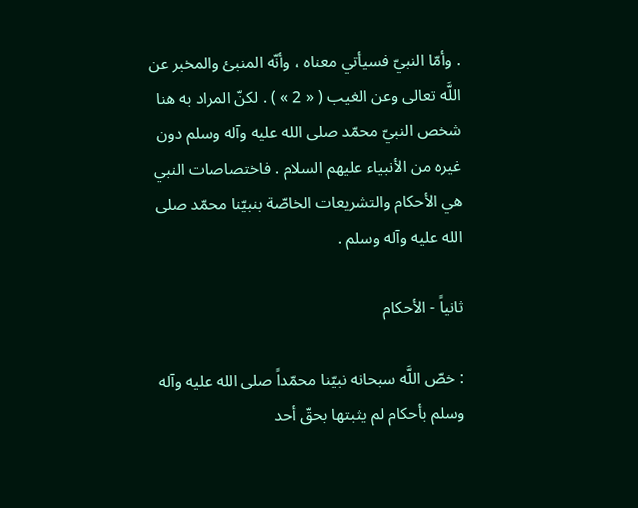. وأمّا النبيّ فسيأتي معناه ، وأنّه المنبئ والمخبر عن اللَّه تعالى وعن الغيب ( « 2 » ) . لكنّ المراد به هنا شخص النبيّ محمّد صلى الله عليه وآله وسلم دون غيره من الأنبياء عليهم السلام . فاختصاصات النبي هي الأحكام والتشريعات الخاصّة بنبيّنا محمّد صلى الله عليه وآله وسلم .

ثانياً - الأحكام

: خصّ اللَّه سبحانه نبيّنا محمّداً صلى الله عليه وآله وسلم بأحكام لم يثبتها بحقّ أحد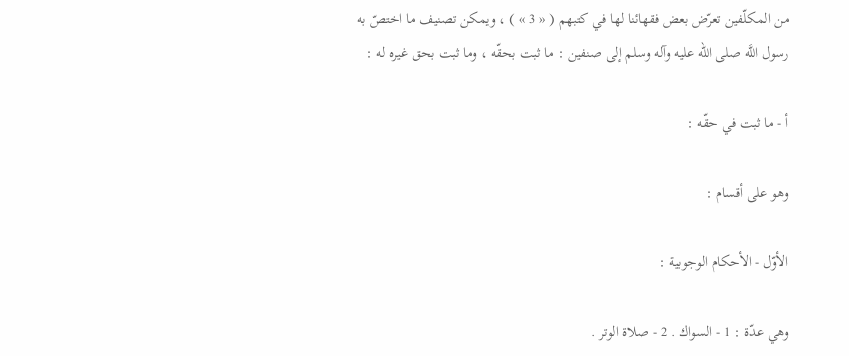من المكلّفين تعرّض بعض فقهائنا لها في كتبهم ( « 3 » ) ، ويمكن تصنيف ما اختصّ به رسول اللَّه صلى الله عليه وآله وسلم إلى صنفين : ما ثبت بحقّه ، وما ثبت بحق غيره له :

أ - ما ثبت في حقّه :

وهو على أقسام :

الأوّل - الأحكام الوجوبية :

وهي عدّة : 1 - السواك . 2 - صلاة الوتر .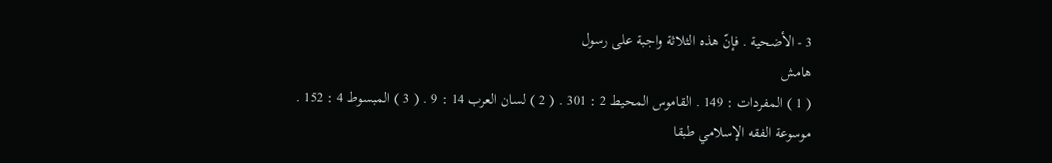3 - الأضحية . فإنّ هذه الثلاثة واجبة على رسول
هامش
( 1 ) المفردات : 149 . القاموس المحيط 2 : 301 . ( 2 ) لسان العرب 14 : 9 . ( 3 ) المبسوط 4 : 152 .
موسوعة الفقه الإسلامي طبقا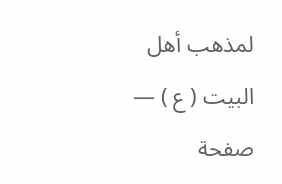لمذهب أهل البيت ( ع ) — صفحة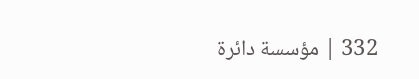332 | مؤسسة دائرة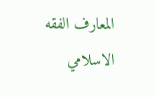المعارف الفقه الاسلامي